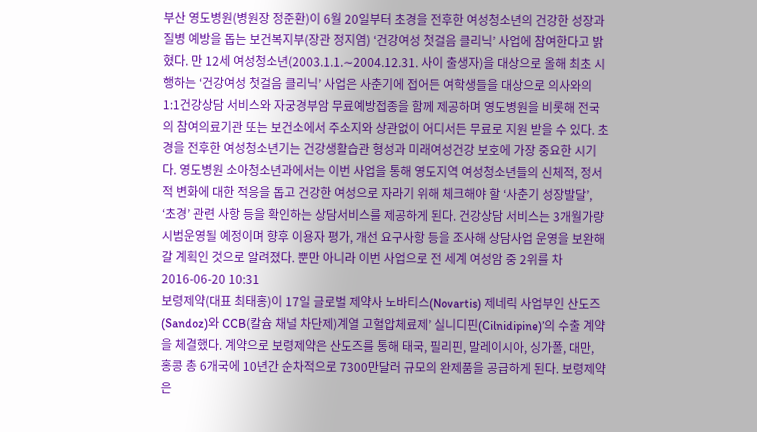부산 영도병원(병원장 정준환)이 6월 20일부터 초경을 전후한 여성청소년의 건강한 성장과 질병 예방을 돕는 보건복지부(장관 정지염) ‘건강여성 첫걸음 클리닉’ 사업에 참여한다고 밝혔다. 만 12세 여성청소년(2003.1.1.∼2004.12.31. 사이 출생자)을 대상으로 올해 최초 시행하는 ‘건강여성 첫걸음 클리닉’ 사업은 사춘기에 접어든 여학생들을 대상으로 의사와의 1:1건강상담 서비스와 자궁경부암 무료예방접종을 함께 제공하며 영도병원을 비롯해 전국의 참여의료기관 또는 보건소에서 주소지와 상관없이 어디서든 무료로 지원 받을 수 있다. 초경을 전후한 여성청소년기는 건강생활습관 형성과 미래여성건강 보호에 가장 중요한 시기다. 영도병원 소아청소년과에서는 이번 사업을 통해 영도지역 여성청소년들의 신체적, 정서적 변화에 대한 적응을 돕고 건강한 여성으로 자라기 위해 체크해야 할 ‘사춘기 성장발달’, ‘초경’ 관련 사항 등을 확인하는 상담서비스를 제공하게 된다. 건강상담 서비스는 3개월가량 시범운영될 예정이며 향후 이용자 평가, 개선 요구사항 등을 조사해 상담사업 운영을 보완해 갈 계획인 것으로 알려졌다. 뿐만 아니라 이번 사업으로 전 세계 여성암 중 2위를 차
2016-06-20 10:31
보령제약(대표 최태홍)이 17일 글로벌 제약사 노바티스(Novartis) 제네릭 사업부인 산도즈(Sandoz)와 CCB(칼슘 채널 차단제)계열 고혈압체료제’ 실니디핀(Cilnidipine)’의 수출 계약을 체결했다. 계약으로 보령제약은 산도즈를 통해 태국, 필리핀, 말레이시아, 싱가폴, 대만, 홍콩 총 6개국에 10년간 순차적으로 7300만달러 규모의 완제품을 공급하게 된다. 보령제약은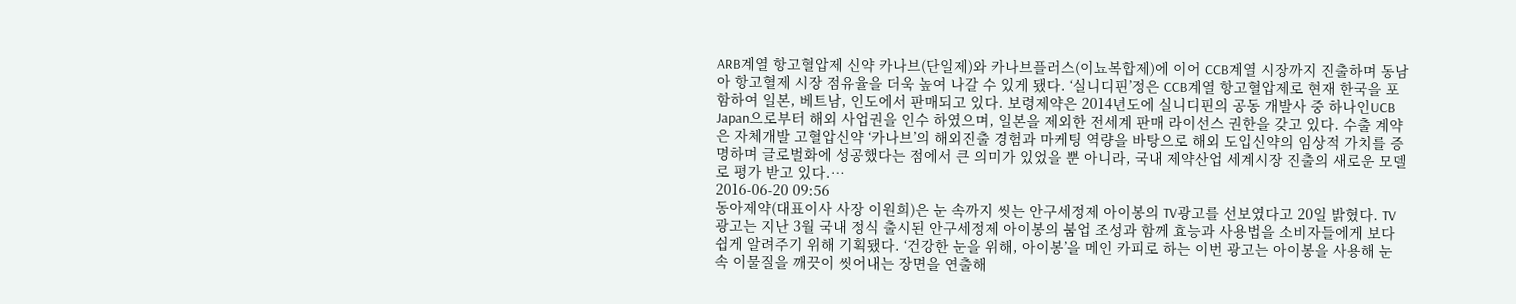ARB계열 항고혈압제 신약 카나브(단일제)와 카나브플러스(이뇨복합제)에 이어 CCB계열 시장까지 진출하며 동남아 항고혈제 시장 점유율을 더욱 높여 나갈 수 있게 됐다. ‘실니디핀’정은 CCB계열 항고혈압제로 현재 한국을 포함하여 일본, 베트남, 인도에서 판매되고 있다. 보령제약은 2014년도에 실니디핀의 공동 개발사 중 하나인UCB Japan으로부터 해외 사업권을 인수 하였으며, 일본을 제외한 전세계 판매 라이선스 권한을 갖고 있다. 수출 계약은 자체개발 고혈압신약 ‘카나브’의 해외진출 경험과 마케팅 역량을 바탕으로 해외 도입신약의 임상적 가치를 증명하며 글로벌화에 성공했다는 점에서 큰 의미가 있었을 뿐 아니라, 국내 제약산업 세계시장 진출의 새로운 모델로 평가 받고 있다.…
2016-06-20 09:56
동아제약(대표이사 사장 이원희)은 눈 속까지 씻는 안구세정제 아이봉의 TV광고를 선보였다고 20일 밝혔다. TV광고는 지난 3월 국내 정식 출시된 안구세정제 아이봉의 붐업 조성과 함께 효능과 사용법을 소비자들에게 보다 쉽게 알려주기 위해 기획됐다. ‘건강한 눈을 위해, 아이봉’을 메인 카피로 하는 이번 광고는 아이봉을 사용해 눈 속 이물질을 깨끗이 씻어내는 장면을 연출해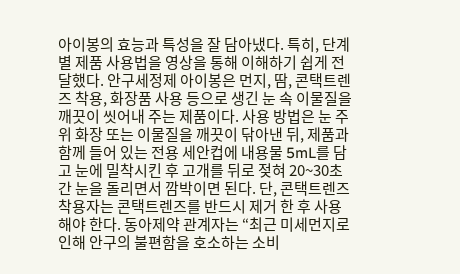아이봉의 효능과 특성을 잘 담아냈다. 특히, 단계별 제품 사용법을 영상을 통해 이해하기 쉽게 전달했다. 안구세정제 아이봉은 먼지, 땀, 콘택트렌즈 착용, 화장품 사용 등으로 생긴 눈 속 이물질을 깨끗이 씻어내 주는 제품이다. 사용 방법은 눈 주위 화장 또는 이물질을 깨끗이 닦아낸 뒤, 제품과 함께 들어 있는 전용 세안컵에 내용물 5mL를 담고 눈에 밀착시킨 후 고개를 뒤로 젖혀 20~30초간 눈을 돌리면서 깜박이면 된다. 단, 콘택트렌즈 착용자는 콘택트렌즈를 반드시 제거 한 후 사용해야 한다. 동아제약 관계자는 “최근 미세먼지로 인해 안구의 불편함을 호소하는 소비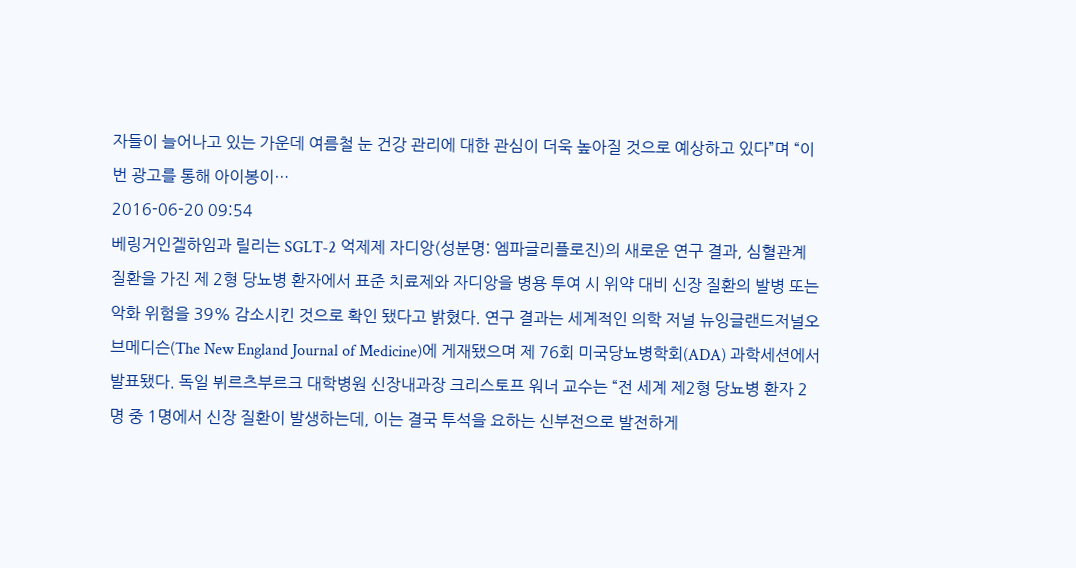자들이 늘어나고 있는 가운데 여름철 눈 건강 관리에 대한 관심이 더욱 높아질 것으로 예상하고 있다”며 “이번 광고를 통해 아이봉이…
2016-06-20 09:54
베링거인겔하임과 릴리는 SGLT-2 억제제 자디앙(성분명: 엠파글리플로진)의 새로운 연구 결과, 심혈관계 질환을 가진 제 2형 당뇨병 환자에서 표준 치료제와 자디앙을 병용 투여 시 위약 대비 신장 질환의 발병 또는 악화 위험을 39% 감소시킨 것으로 확인 됐다고 밝혔다. 연구 결과는 세계적인 의학 저널 뉴잉글랜드저널오브메디슨(The New England Journal of Medicine)에 게재됐으며 제 76회 미국당뇨병학회(ADA) 과학세션에서 발표됐다. 독일 뷔르츠부르크 대학병원 신장내과장 크리스토프 워너 교수는 “전 세계 제2형 당뇨병 환자 2명 중 1명에서 신장 질환이 발생하는데, 이는 결국 투석을 요하는 신부전으로 발전하게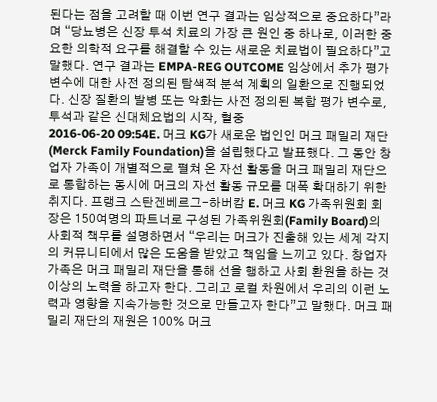된다는 점을 고려할 때 이번 연구 결과는 임상적으로 중요하다”라며 “당뇨병은 신장 투석 치료의 가장 큰 원인 중 하나로, 이러한 중요한 의학적 요구를 해결할 수 있는 새로운 치료법이 필요하다”고 말했다. 연구 결과는 EMPA-REG OUTCOME 임상에서 추가 평가 변수에 대한 사전 정의된 탐색적 분석 계획의 일환으로 진행되었다. 신장 질환의 발병 또는 악화는 사전 정의된 복합 평가 변수로, 투석과 같은 신대체요법의 시작, 혈중
2016-06-20 09:54E. 머크 KG가 새로운 법인인 머크 패밀리 재단(Merck Family Foundation)을 설립했다고 발표했다. 그 동안 창업자 가족이 개별적으로 펼쳐 온 자선 활동을 머크 패밀리 재단으로 통합하는 동시에 머크의 자선 활동 규모를 대폭 확대하기 위한 취지다. 프랭크 스탄겐베르그-하버캄 E. 머크 KG 가족위원회 회장은 150여명의 파트너로 구성된 가족위원회(Family Board)의 사회적 책무를 설명하면서 “우리는 머크가 진출해 있는 세계 각지의 커뮤니티에서 많은 도움을 받았고 책임을 느끼고 있다. 창업자 가족은 머크 패밀리 재단을 통해 선을 행하고 사회 환원을 하는 것 이상의 노력을 하고자 한다. 그리고 로컬 차원에서 우리의 이런 노력과 영향을 지속가능한 것으로 만들고자 한다”고 말했다. 머크 패밀리 재단의 재원은 100% 머크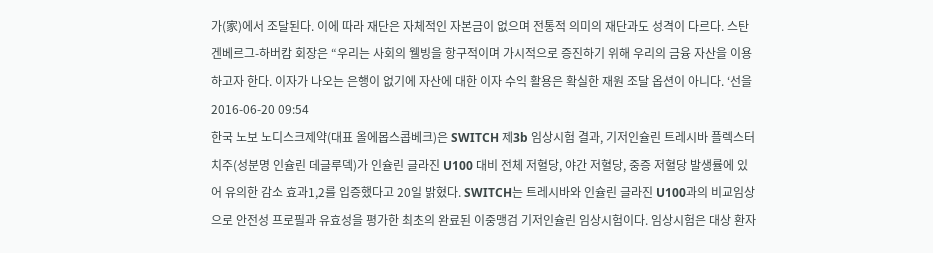가(家)에서 조달된다. 이에 따라 재단은 자체적인 자본금이 없으며 전통적 의미의 재단과도 성격이 다르다. 스탄겐베르그-하버캄 회장은 “우리는 사회의 웰빙을 항구적이며 가시적으로 증진하기 위해 우리의 금융 자산을 이용하고자 한다. 이자가 나오는 은행이 없기에 자산에 대한 이자 수익 활용은 확실한 재원 조달 옵션이 아니다. ‘선을
2016-06-20 09:54
한국 노보 노디스크제약(대표 올에몹스콥베크)은 SWITCH 제3b 임상시험 결과, 기저인슐린 트레시바 플렉스터치주(성분명 인슐린 데글루덱)가 인슐린 글라진 U100 대비 전체 저혈당, 야간 저혈당, 중증 저혈당 발생률에 있어 유의한 감소 효과1,2를 입증했다고 20일 밝혔다. SWITCH는 트레시바와 인슐린 글라진 U100과의 비교임상으로 안전성 프로필과 유효성을 평가한 최초의 완료된 이중맹검 기저인슐린 임상시험이다. 임상시험은 대상 환자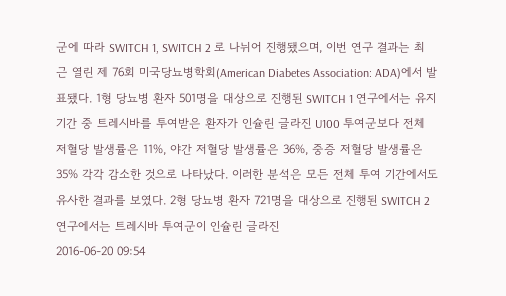군에 따라 SWITCH 1, SWITCH 2 로 나뉘어 진행됐으며, 이번 연구 결과는 최근 열린 제 76회 미국당뇨병학회(American Diabetes Association: ADA)에서 발표됐다. 1형 당뇨병 환자 501명을 대상으로 진행된 SWITCH 1 연구에서는 유지기간 중 트레시바를 투여받은 환자가 인슐린 글라진 U100 투여군보다 전체 저혈당 발생률은 11%, 야간 저혈당 발생률은 36%, 중증 저혈당 발생률은 35% 각각 감소한 것으로 나타났다. 이러한 분석은 모든 전체 투여 기간에서도 유사한 결과를 보였다. 2형 당뇨병 환자 721명을 대상으로 진행된 SWITCH 2 연구에서는 트레시바 투여군이 인슐린 글라진
2016-06-20 09:54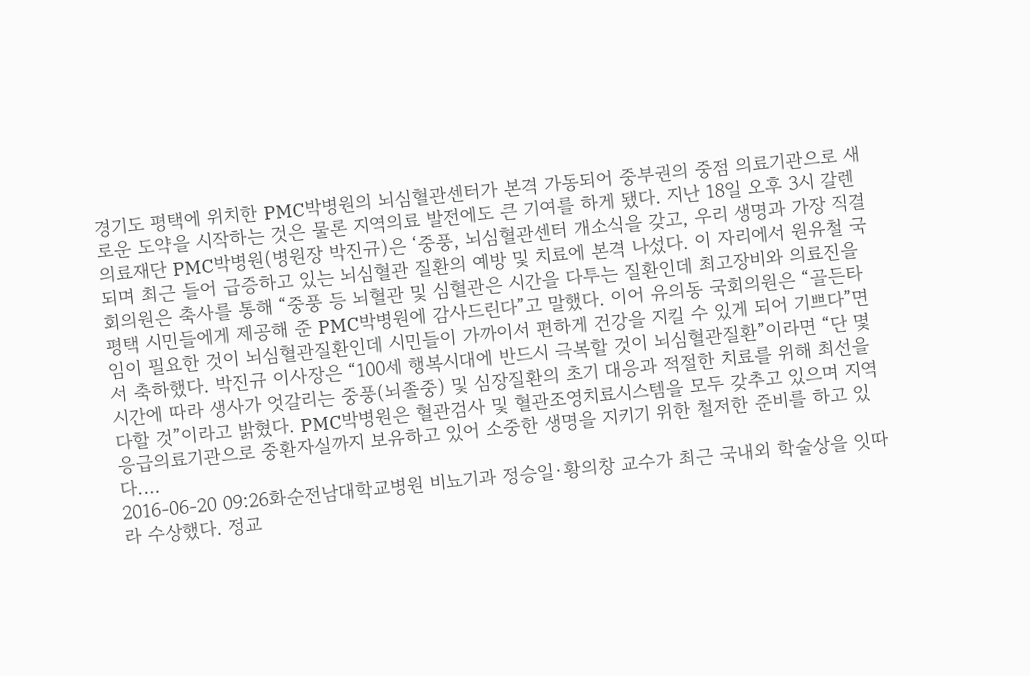경기도 평택에 위치한 PMC박병원의 뇌심혈관센터가 본격 가동되어 중부권의 중점 의료기관으로 새로운 도약을 시작하는 것은 물론 지역의료 발전에도 큰 기여를 하게 됐다. 지난 18일 오후 3시 갈렌의료재단 PMC박병원(병원장 박진규)은 ‘중풍, 뇌심혈관센터 개소식을 갖고, 우리 생명과 가장 직결되며 최근 들어 급증하고 있는 뇌심혈관 질환의 예방 및 치료에 본격 나섰다. 이 자리에서 원유철 국회의원은 축사를 통해 “중풍 등 뇌혈관 및 심혈관은 시간을 다투는 질환인데 최고장비와 의료진을 평택 시민들에게 제공해 준 PMC박병원에 감사드린다”고 말했다. 이어 유의동 국회의원은 “골든타임이 필요한 것이 뇌심혈관질환인데 시민들이 가까이서 편하게 건강을 지킬 수 있게 되어 기쁘다”면서 축하했다. 박진규 이사장은 “100세 행복시대에 반드시 극복할 것이 뇌심혈관질환”이라면 “단 몇 시간에 따라 생사가 엇갈리는 중풍(뇌졸중) 및 심장질환의 초기 대응과 적절한 치료를 위해 최선을 다할 것”이라고 밝혔다. PMC박병원은 혈관검사 및 혈관조영치료시스템을 모두 갖추고 있으며 지역응급의료기관으로 중환자실까지 보유하고 있어 소중한 생명을 지키기 위한 철저한 준비를 하고 있다.…
2016-06-20 09:26화순전남대학교병원 비뇨기과 정승일·황의창 교수가 최근 국내외 학술상을 잇따라 수상했다. 정교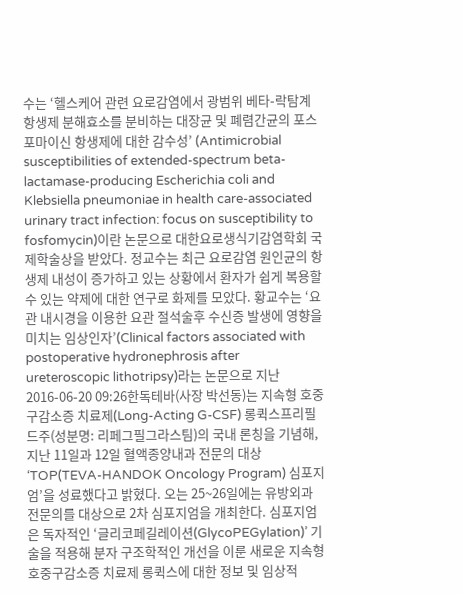수는 ‘헬스케어 관련 요로감염에서 광범위 베타-락탐계 항생제 분해효소를 분비하는 대장균 및 폐렴간균의 포스포마이신 항생제에 대한 감수성’ (Antimicrobial susceptibilities of extended-spectrum beta-lactamase-producing Escherichia coli and Klebsiella pneumoniae in health care-associated urinary tract infection: focus on susceptibility to fosfomycin)이란 논문으로 대한요로생식기감염학회 국제학술상을 받았다. 정교수는 최근 요로감염 원인균의 항생제 내성이 증가하고 있는 상황에서 환자가 쉽게 복용할 수 있는 약제에 대한 연구로 화제를 모았다. 황교수는 ‘요관 내시경을 이용한 요관 절석술후 수신증 발생에 영향을 미치는 임상인자’(Clinical factors associated with postoperative hydronephrosis after ureteroscopic lithotripsy)라는 논문으로 지난
2016-06-20 09:26한독테바(사장 박선동)는 지속형 호중구감소증 치료제(Long-Acting G-CSF) 롱퀵스프리필드주(성분명: 리페그필그라스팀)의 국내 론칭을 기념해, 지난 11일과 12일 혈액종양내과 전문의 대상 ‘TOP(TEVA-HANDOK Oncology Program) 심포지엄’을 성료했다고 밝혔다. 오는 25~26일에는 유방외과 전문의를 대상으로 2차 심포지엄을 개최한다. 심포지엄은 독자적인 ‘글리코페길레이션(GlycoPEGylation)’ 기술을 적용해 분자 구조학적인 개선을 이룬 새로운 지속형 호중구감소증 치료제 롱퀵스에 대한 정보 및 임상적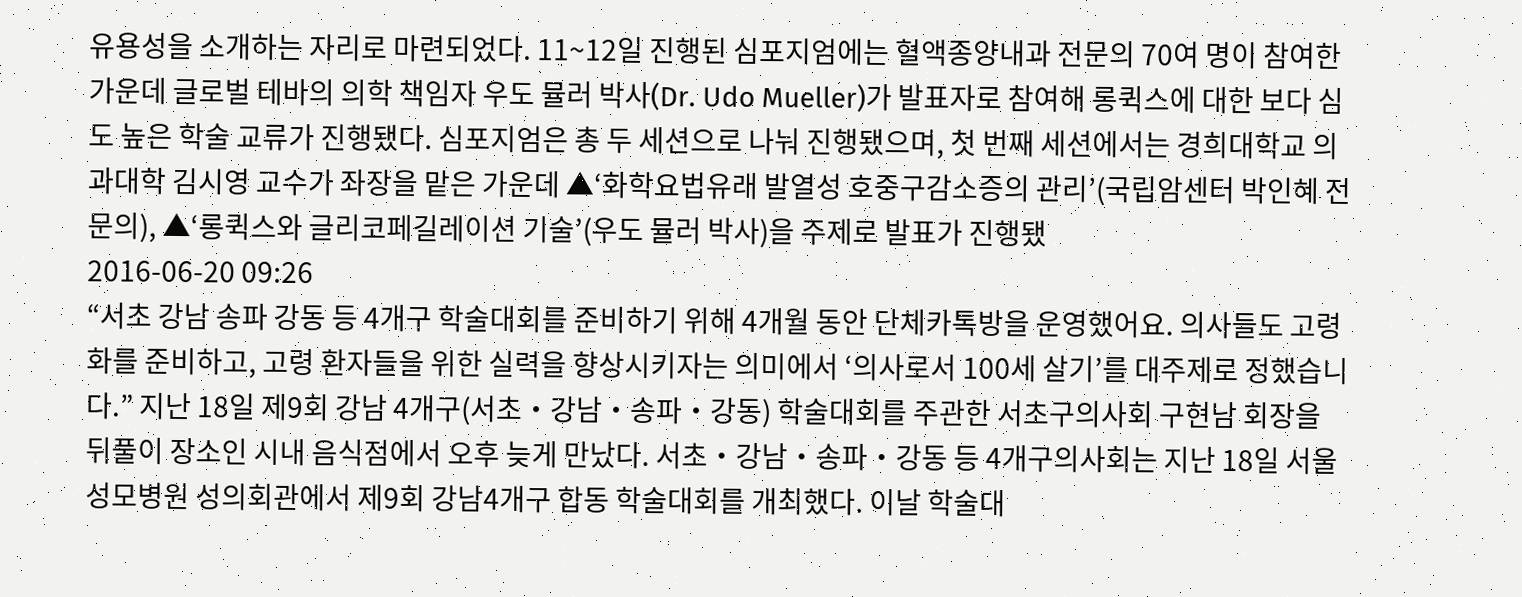유용성을 소개하는 자리로 마련되었다. 11~12일 진행된 심포지엄에는 혈액종양내과 전문의 70여 명이 참여한 가운데 글로벌 테바의 의학 책임자 우도 뮬러 박사(Dr. Udo Mueller)가 발표자로 참여해 롱퀵스에 대한 보다 심도 높은 학술 교류가 진행됐다. 심포지엄은 총 두 세션으로 나눠 진행됐으며, 첫 번째 세션에서는 경희대학교 의과대학 김시영 교수가 좌장을 맡은 가운데 ▲‘화학요법유래 발열성 호중구감소증의 관리’(국립암센터 박인혜 전문의), ▲‘롱퀵스와 글리코페길레이션 기술’(우도 뮬러 박사)을 주제로 발표가 진행됐
2016-06-20 09:26
“서초 강남 송파 강동 등 4개구 학술대회를 준비하기 위해 4개월 동안 단체카톡방을 운영했어요. 의사들도 고령화를 준비하고, 고령 환자들을 위한 실력을 향상시키자는 의미에서 ‘의사로서 100세 살기’를 대주제로 정했습니다.” 지난 18일 제9회 강남 4개구(서초‧강남‧송파‧강동) 학술대회를 주관한 서초구의사회 구현남 회장을 뒤풀이 장소인 시내 음식점에서 오후 늦게 만났다. 서초‧강남‧송파‧강동 등 4개구의사회는 지난 18일 서울성모병원 성의회관에서 제9회 강남4개구 합동 학술대회를 개최했다. 이날 학술대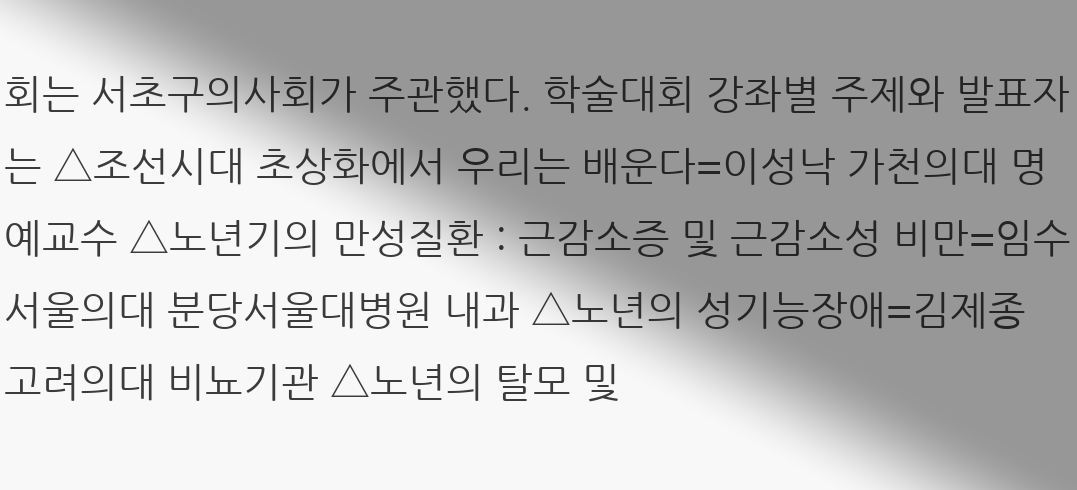회는 서초구의사회가 주관했다. 학술대회 강좌별 주제와 발표자는 △조선시대 초상화에서 우리는 배운다=이성낙 가천의대 명예교수 △노년기의 만성질환 : 근감소증 및 근감소성 비만=임수 서울의대 분당서울대병원 내과 △노년의 성기능장애=김제종 고려의대 비뇨기관 △노년의 탈모 및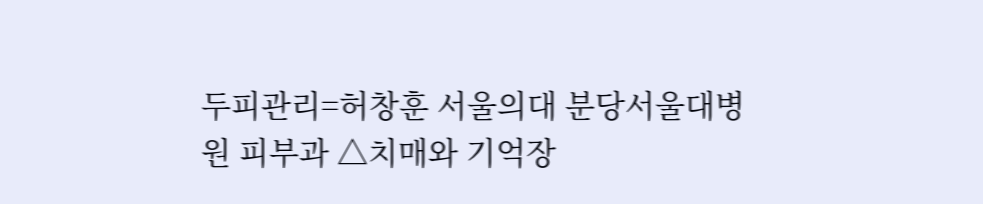두피관리=허창훈 서울의대 분당서울대병원 피부과 △치매와 기억장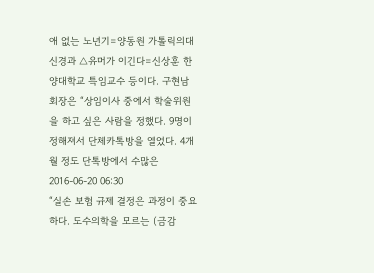애 없는 노년기=양동원 가톨릭의대 신경과 △유머가 이긴다=신상훈 한양대학교 특임교수 등이다. 구현남 회장은 “상임이사 중에서 학술위원을 하고 싶은 사람을 정했다. 9명이 정해져서 단체카톡방을 열었다. 4개월 정도 단톡방에서 수많은
2016-06-20 06:30
“실손 보험 규제 결정은 과정이 중요하다. 도수의학을 모르는 (금감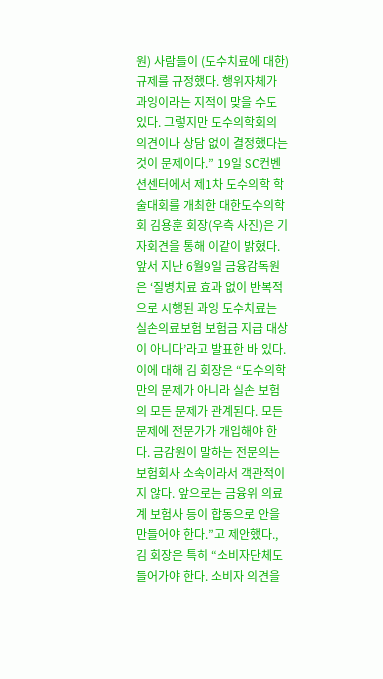원) 사람들이 (도수치료에 대한) 규제를 규정했다. 행위자체가 과잉이라는 지적이 맞을 수도 있다. 그렇지만 도수의학회의 의견이나 상담 없이 결정했다는 것이 문제이다.” 19일 SC컨벤션센터에서 제1차 도수의학 학술대회를 개최한 대한도수의학회 김용훈 회장(우측 사진)은 기자회견을 통해 이같이 밝혔다. 앞서 지난 6월9일 금융감독원은 ‘질병치료 효과 없이 반복적으로 시행된 과잉 도수치료는 실손의료보험 보험금 지급 대상이 아니다’라고 발표한 바 있다. 이에 대해 김 회장은 “도수의학만의 문제가 아니라 실손 보험의 모든 문제가 관계된다. 모든 문제에 전문가가 개입해야 한다. 금감원이 말하는 전문의는 보험회사 소속이라서 객관적이지 않다. 앞으로는 금융위 의료계 보험사 등이 합동으로 안을 만들어야 한다.”고 제안했다., 김 회장은 특히 “소비자단체도 들어가야 한다. 소비자 의견을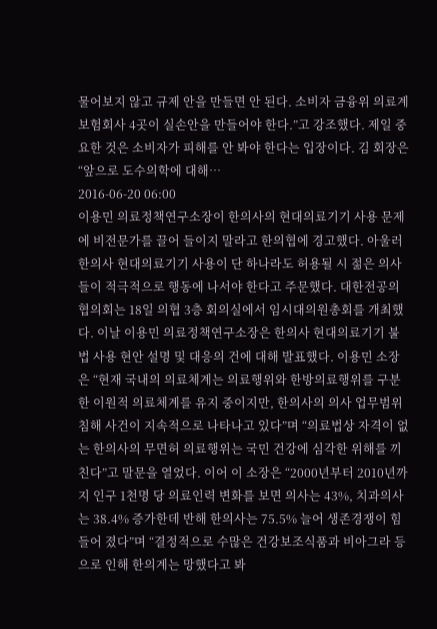물어보지 않고 규제 안을 만들면 안 된다. 소비자 금융위 의료계 보험회사 4곳이 실손안을 만들어야 한다.”고 강조했다. 제일 중요한 것은 소비자가 피해를 안 봐야 한다는 입장이다. 김 회장은 “앞으로 도수의학에 대해…
2016-06-20 06:00
이용민 의료정책연구소장이 한의사의 현대의료기기 사용 문제에 비전문가를 끌어 들이지 말라고 한의협에 경고했다. 아울러 한의사 현대의료기기 사용이 단 하나라도 허용될 시 젊은 의사들이 적극적으로 행동에 나서야 한다고 주문했다. 대한전공의협의회는 18일 의협 3층 회의실에서 임시대의원총회를 개최했다. 이날 이용민 의료정책연구소장은 한의사 현대의료기기 불법 사용 현안 설명 및 대응의 건에 대해 발표했다. 이용민 소장은 “현재 국내의 의료체계는 의료행위와 한방의료행위를 구분한 이원적 의료체계를 유지 중이지만, 한의사의 의사 업무범위 침해 사건이 지속적으로 나타나고 있다”며 “의료법상 자격이 없는 한의사의 무면허 의료행위는 국민 건강에 심각한 위해를 끼친다”고 말문을 열었다. 이어 이 소장은 “2000년부터 2010년까지 인구 1천명 당 의료인력 변화를 보면 의사는 43%, 치과의사는 38.4% 증가한데 반해 한의사는 75.5% 늘어 생존경쟁이 힘들어 졌다”며 “결정적으로 수많은 건강보조식품과 비아그라 등으로 인해 한의계는 망했다고 봐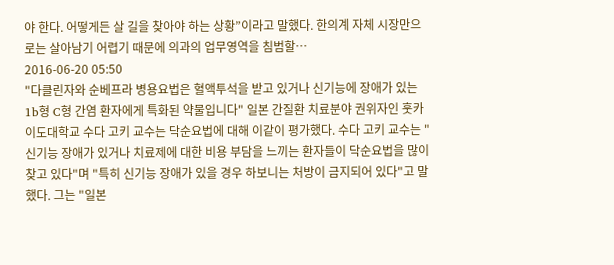야 한다. 어떻게든 살 길을 찾아야 하는 상황”이라고 말했다. 한의계 자체 시장만으로는 살아남기 어렵기 때문에 의과의 업무영역을 침범할…
2016-06-20 05:50
"다클린자와 순베프라 병용요법은 혈액투석을 받고 있거나 신기능에 장애가 있는 1b형 C형 간염 환자에게 특화된 약물입니다" 일본 간질환 치료분야 권위자인 훗카이도대학교 수다 고키 교수는 닥순요법에 대해 이같이 평가했다. 수다 고키 교수는 "신기능 장애가 있거나 치료제에 대한 비용 부담을 느끼는 환자들이 닥순요법을 많이 찾고 있다"며 "특히 신기능 장애가 있을 경우 하보니는 처방이 금지되어 있다"고 말했다. 그는 "일본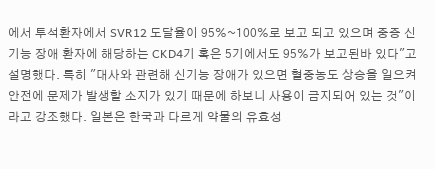에서 투석환자에서 SVR12 도달율이 95%~100%로 보고 되고 있으며 중증 신기능 장애 환자에 해당하는 CKD4기 혹은 5기에서도 95%가 보고된바 있다"고 설명했다. 특히 "대사와 관련해 신기능 장애가 있으면 혈중농도 상승을 일으켜 안전에 문제가 발생할 소지가 있기 때문에 하보니 사용이 금지되어 있는 것"이라고 강조했다. 일본은 한국과 다르게 약물의 유효성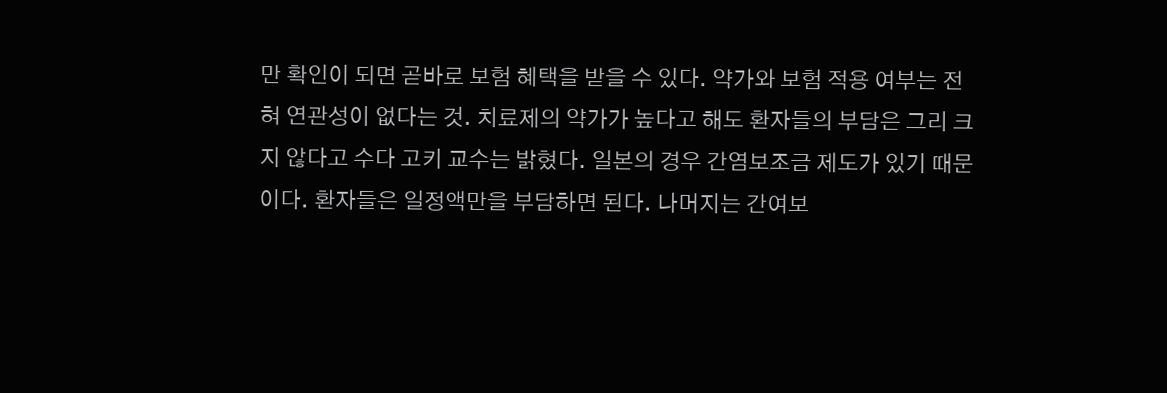만 확인이 되면 곧바로 보험 혜택을 받을 수 있다. 약가와 보험 적용 여부는 전혀 연관성이 없다는 것. 치료제의 약가가 높다고 해도 환자들의 부담은 그리 크지 않다고 수다 고키 교수는 밝혔다. 일본의 경우 간염보조금 제도가 있기 때문이다. 환자들은 일정액만을 부담하면 된다. 나머지는 간여보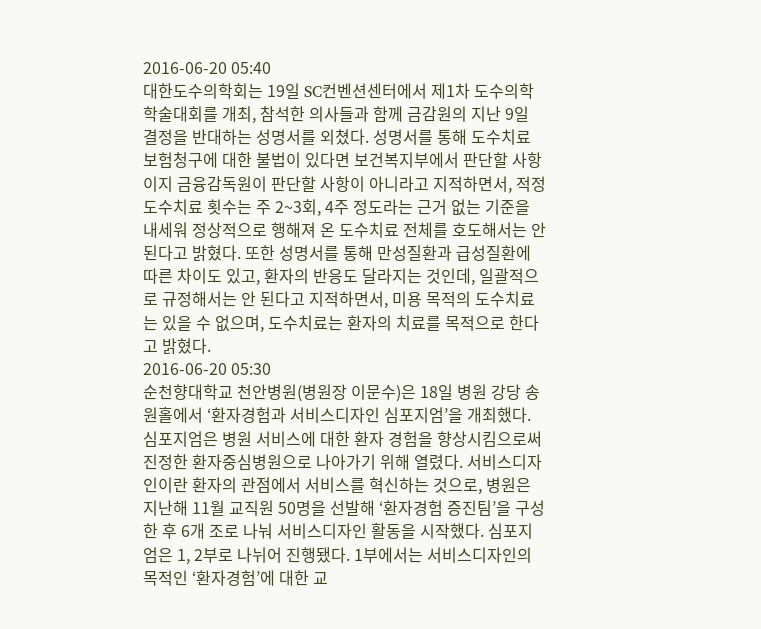2016-06-20 05:40
대한도수의학회는 19일 SC컨벤션센터에서 제1차 도수의학 학술대회를 개최, 참석한 의사들과 함께 금감원의 지난 9일 결정을 반대하는 성명서를 외쳤다. 성명서를 통해 도수치료 보험청구에 대한 불법이 있다면 보건복지부에서 판단할 사항이지 금융감독원이 판단할 사항이 아니라고 지적하면서, 적정도수치료 횟수는 주 2~3회, 4주 정도라는 근거 없는 기준을 내세워 정상적으로 행해져 온 도수치료 전체를 호도해서는 안 된다고 밝혔다. 또한 성명서를 통해 만성질환과 급성질환에 따른 차이도 있고, 환자의 반응도 달라지는 것인데, 일괄적으로 규정해서는 안 된다고 지적하면서, 미용 목적의 도수치료는 있을 수 없으며, 도수치료는 환자의 치료를 목적으로 한다고 밝혔다.
2016-06-20 05:30
순천향대학교 천안병원(병원장 이문수)은 18일 병원 강당 송원홀에서 ‘환자경험과 서비스디자인 심포지엄’을 개최했다. 심포지엄은 병원 서비스에 대한 환자 경험을 향상시킴으로써 진정한 환자중심병원으로 나아가기 위해 열렸다. 서비스디자인이란 환자의 관점에서 서비스를 혁신하는 것으로, 병원은 지난해 11월 교직원 50명을 선발해 ‘환자경험 증진팀’을 구성한 후 6개 조로 나눠 서비스디자인 활동을 시작했다. 심포지엄은 1, 2부로 나뉘어 진행됐다. 1부에서는 서비스디자인의 목적인 ‘환자경험’에 대한 교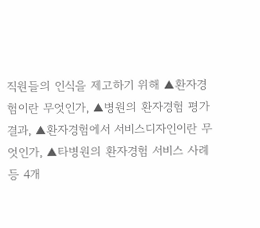직원들의 인식을 제고하기 위해 ▲환자경험이란 무엇인가, ▲병원의 환자경험 평가 결과, ▲환자경험에서 서비스디자인이란 무엇인가, ▲타병원의 환자경험 서비스 사례 등 4개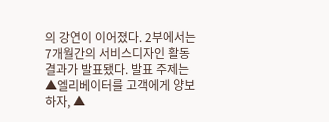의 강연이 이어졌다. 2부에서는 7개월간의 서비스디자인 활동 결과가 발표됐다. 발표 주제는 ▲엘리베이터를 고객에게 양보하자, ▲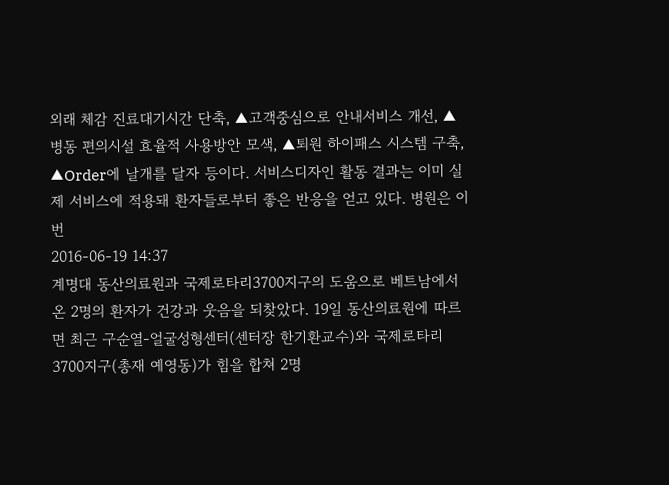외래 체감 진료대기시간 단축, ▲고객중심으로 안내서비스 개선, ▲병동 편의시설 효율적 사용방안 모색, ▲퇴원 하이패스 시스템 구축, ▲Order에 날개를 달자 등이다. 서비스디자인 활동 결과는 이미 실제 서비스에 적용돼 환자들로부터 좋은 반응을 얻고 있다. 병원은 이번
2016-06-19 14:37
계명대 동산의료원과 국제로타리3700지구의 도움으로 베트남에서 온 2명의 환자가 건강과 웃음을 되찾았다. 19일 동산의료원에 따르면 최근 구순열-얼굴성형센터(센터장 한기환교수)와 국제로타리3700지구(총재 예영동)가 힘을 합쳐 2명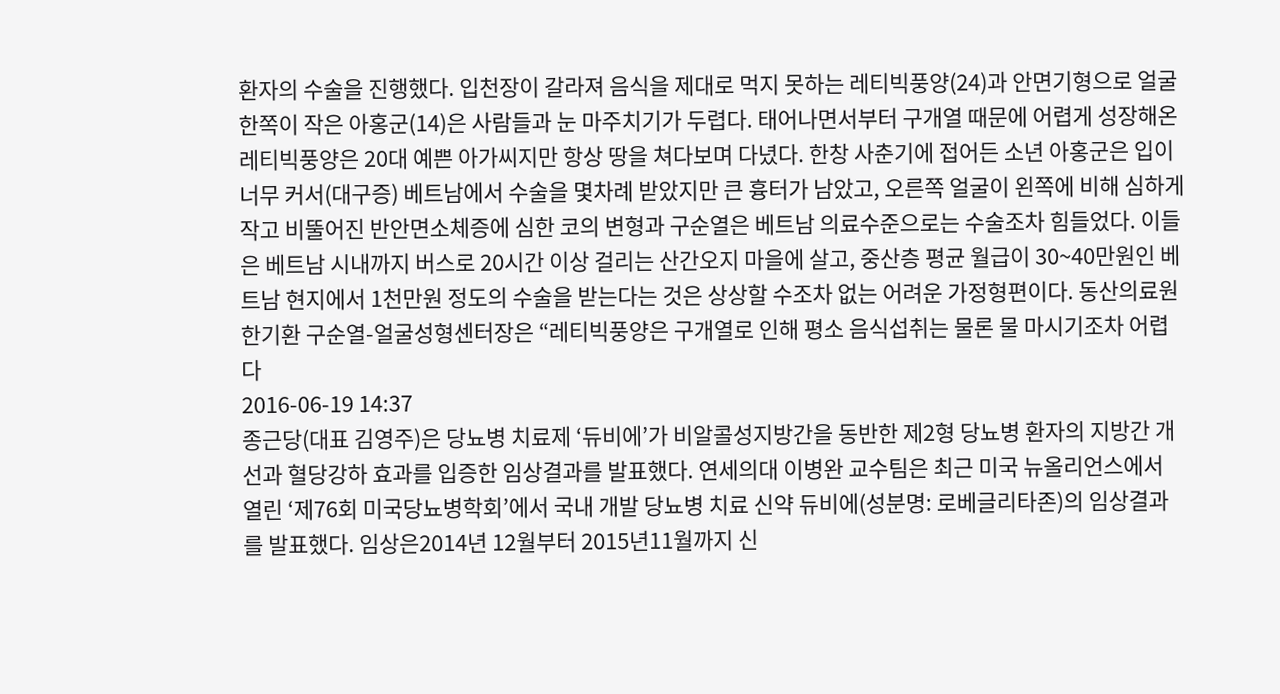환자의 수술을 진행했다. 입천장이 갈라져 음식을 제대로 먹지 못하는 레티빅풍양(24)과 안면기형으로 얼굴한쪽이 작은 아홍군(14)은 사람들과 눈 마주치기가 두렵다. 태어나면서부터 구개열 때문에 어렵게 성장해온 레티빅풍양은 20대 예쁜 아가씨지만 항상 땅을 쳐다보며 다녔다. 한창 사춘기에 접어든 소년 아홍군은 입이 너무 커서(대구증) 베트남에서 수술을 몇차례 받았지만 큰 흉터가 남았고, 오른쪽 얼굴이 왼쪽에 비해 심하게 작고 비뚤어진 반안면소체증에 심한 코의 변형과 구순열은 베트남 의료수준으로는 수술조차 힘들었다. 이들은 베트남 시내까지 버스로 20시간 이상 걸리는 산간오지 마을에 살고, 중산층 평균 월급이 30~40만원인 베트남 현지에서 1천만원 정도의 수술을 받는다는 것은 상상할 수조차 없는 어려운 가정형편이다. 동산의료원 한기환 구순열-얼굴성형센터장은 “레티빅풍양은 구개열로 인해 평소 음식섭취는 물론 물 마시기조차 어렵다
2016-06-19 14:37
종근당(대표 김영주)은 당뇨병 치료제 ‘듀비에’가 비알콜성지방간을 동반한 제2형 당뇨병 환자의 지방간 개선과 혈당강하 효과를 입증한 임상결과를 발표했다. 연세의대 이병완 교수팀은 최근 미국 뉴올리언스에서 열린 ‘제76회 미국당뇨병학회’에서 국내 개발 당뇨병 치료 신약 듀비에(성분명: 로베글리타존)의 임상결과를 발표했다. 임상은2014년 12월부터 2015년11월까지 신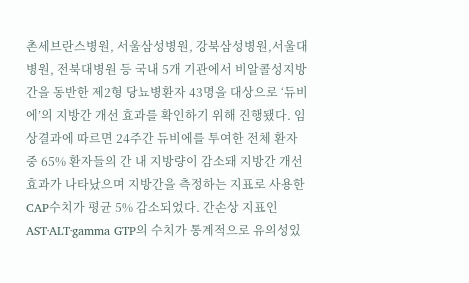촌세브란스병원, 서울삼성병원, 강북삼성병원,서울대병원, 전북대병원 등 국내 5개 기관에서 비알콜성지방간을 동반한 제2형 당뇨병환자 43명을 대상으로 ‘듀비에’의 지방간 개선 효과를 확인하기 위해 진행됐다. 임상결과에 따르면 24주간 듀비에를 투여한 전체 환자 중 65% 환자들의 간 내 지방량이 감소돼 지방간 개선효과가 나타났으며 지방간을 측정하는 지표로 사용한 CAP수치가 평균 5% 감소되었다. 간손상 지표인AST·ALT·gamma GTP의 수치가 통계적으로 유의성있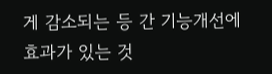게 감소되는 등 간 기능개선에 효과가 있는 것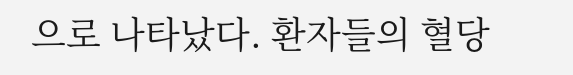으로 나타났다. 환자들의 혈당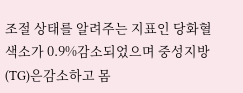조절 상태를 알려주는 지표인 당화혈색소가 0.9%감소되었으며 중성지방(TG)은감소하고 몸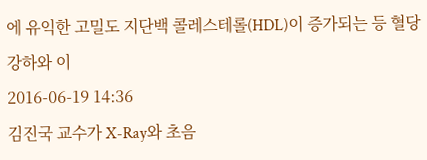에 유익한 고밀도 지단백 콜레스테롤(HDL)이 증가되는 등 혈당강하와 이
2016-06-19 14:36
김진국 교수가 X-Ray와 초음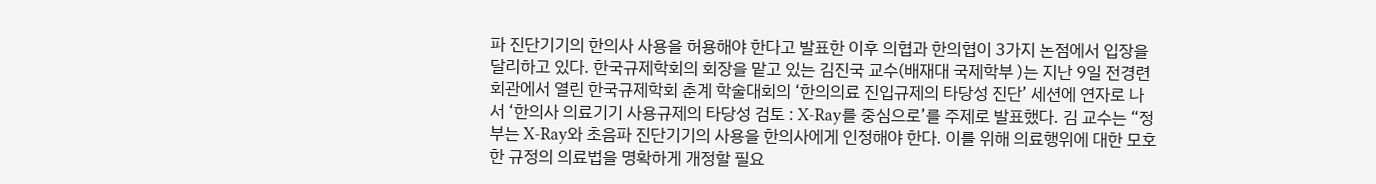파 진단기기의 한의사 사용을 허용해야 한다고 발표한 이후 의협과 한의협이 3가지 논점에서 입장을 달리하고 있다. 한국규제학회의 회장을 맡고 있는 김진국 교수(배재대 국제학부 )는 지난 9일 전경련회관에서 열린 한국규제학회 춘계 학술대회의 ‘한의의료 진입규제의 타당성 진단’ 세션에 연자로 나서 ‘한의사 의료기기 사용규제의 타당성 검토 : X-Ray를 중심으로’를 주제로 발표했다. 김 교수는 “정부는 X-Ray와 초음파 진단기기의 사용을 한의사에게 인정해야 한다. 이를 위해 의료행위에 대한 모호한 규정의 의료법을 명확하게 개정할 필요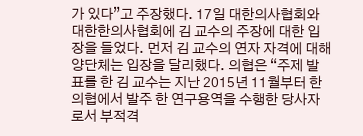가 있다”고 주장했다. 17일 대한의사협회와 대한한의사협회에 김 교수의 주장에 대한 입장을 들었다. 먼저 김 교수의 연자 자격에 대해 양단체는 입장을 달리했다. 의협은 “주제 발표를 한 김 교수는 지난 2015년 11월부터 한의협에서 발주 한 연구용역을 수행한 당사자로서 부적격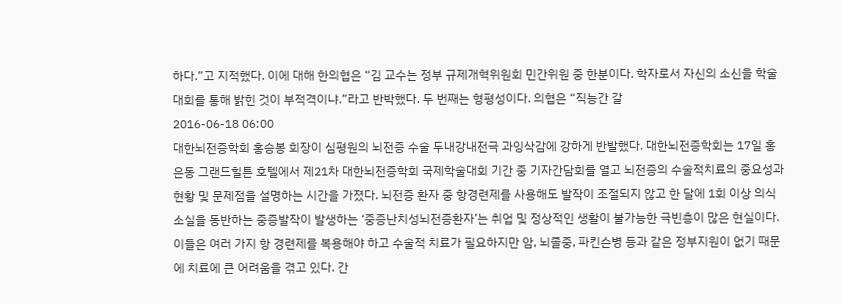하다.”고 지적했다. 이에 대해 한의협은 “김 교수는 정부 규제개혁위원회 민간위원 중 한분이다. 학자로서 자신의 소신을 학술대회를 통해 밝힌 것이 부적격이냐.”라고 반박했다. 두 번째는 형평성이다. 의협은 “직능간 갈
2016-06-18 06:00
대한뇌전증학회 홍승봉 회장이 심평원의 뇌전증 수술 두내강내전극 과잉삭감에 강하게 반발했다. 대한뇌전증학회는 17일 홍은동 그랜드힐튼 호텔에서 제21차 대한뇌전증학회 국제학술대회 기간 중 기자간담회를 열고 뇌전증의 수술적치료의 중요성과 현황 및 문제점을 설명하는 시간을 가졌다. 뇌전증 환자 중 항경련제를 사용해도 발작이 조절되지 않고 한 달에 1회 이상 의식소실을 동반하는 중증발작이 발생하는 ‘중증난치성뇌전증환자’는 취업 및 정상적인 생활이 불가능한 극빈층이 많은 현실이다. 이들은 여러 가지 항 경련제를 복용해야 하고 수술적 치료가 필요하지만 암, 뇌졸중, 파킨슨병 등과 같은 정부지원이 없기 때문에 치료에 큰 어려움을 겪고 있다. 간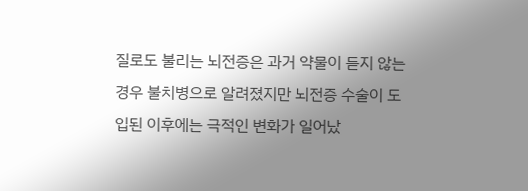질로도 불리는 뇌전증은 과거 약물이 듣지 않는 경우 불치병으로 알려졌지만 뇌전증 수술이 도입된 이후에는 극적인 변화가 일어났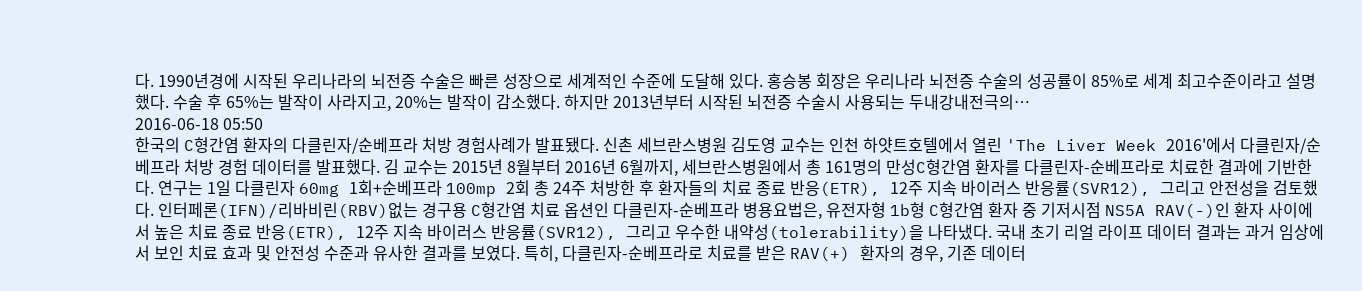다. 1990년경에 시작된 우리나라의 뇌전증 수술은 빠른 성장으로 세계적인 수준에 도달해 있다. 홍승봉 회장은 우리나라 뇌전증 수술의 성공률이 85%로 세계 최고수준이라고 설명했다. 수술 후 65%는 발작이 사라지고, 20%는 발작이 감소했다. 하지만 2013년부터 시작된 뇌전증 수술시 사용되는 두내강내전극의…
2016-06-18 05:50
한국의 C형간염 환자의 다클린자/순베프라 처방 경험사례가 발표됐다. 신촌 세브란스병원 김도영 교수는 인천 하얏트호텔에서 열린 'The Liver Week 2016'에서 다클린자/순베프라 처방 경험 데이터를 발표했다. 김 교수는 2015년 8월부터 2016년 6월까지, 세브란스병원에서 총 161명의 만성C형간염 환자를 다클린자-순베프라로 치료한 결과에 기반한다. 연구는 1일 다클린자 60mg 1회+순베프라 100mp 2회 총 24주 처방한 후 환자들의 치료 종료 반응(ETR), 12주 지속 바이러스 반응률(SVR12), 그리고 안전성을 검토했다. 인터페론(IFN)/리바비린(RBV)없는 경구용 C형간염 치료 옵션인 다클린자-순베프라 병용요법은, 유전자형 1b형 C형간염 환자 중 기저시점 NS5A RAV(-)인 환자 사이에서 높은 치료 종료 반응(ETR), 12주 지속 바이러스 반응률(SVR12), 그리고 우수한 내약성(tolerability)을 나타냈다. 국내 초기 리얼 라이프 데이터 결과는 과거 임상에서 보인 치료 효과 및 안전성 수준과 유사한 결과를 보였다. 특히, 다클린자-순베프라로 치료를 받은 RAV(+) 환자의 경우, 기존 데이터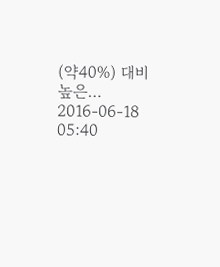(약40%) 대비 높은…
2016-06-18 05:40